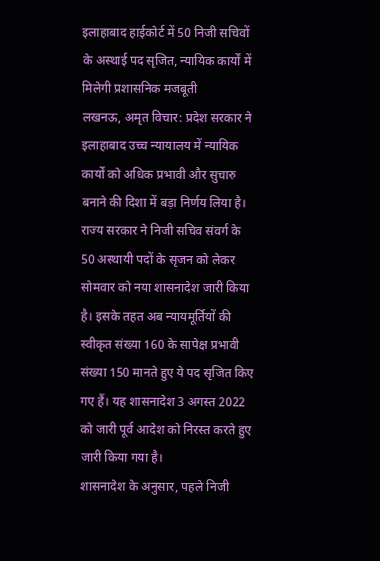इलाहाबाद हाईकोर्ट में 50 निजी सचिवों के अस्थाई पद सृजित, न्यायिक कार्यों में मिलेगी प्रशासनिक मजबूती
लखनऊ, अमृत विचार: प्रदेश सरकार ने इलाहाबाद उच्च न्यायालय में न्यायिक कार्यों को अधिक प्रभावी और सुचारु बनाने की दिशा में बड़ा निर्णय लिया है। राज्य सरकार ने निजी सचिव संवर्ग के 50 अस्थायी पदों के सृजन को लेकर सोमवार को नया शासनादेश जारी किया है। इसके तहत अब न्यायमूर्तियों की स्वीकृत संख्या 160 के सापेक्ष प्रभावी संख्या 150 मानते हुए ये पद सृजित किए गए हैं। यह शासनादेश 3 अगस्त 2022 को जारी पूर्व आदेश को निरस्त करते हुए जारी किया गया है।
शासनादेश के अनुसार, पहले निजी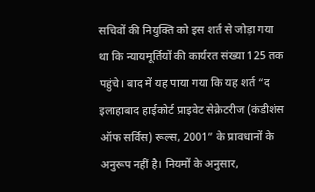सचिवों की नियुक्ति को इस शर्त से जोड़ा गया था कि न्यायमूर्तियों की कार्यरत संख्या 125 तक पहुंचे। बाद में यह पाया गया कि यह शर्त “द इलाहाबाद हाईकोर्ट प्राइवेट सेक्रेटरीज (कंडीशंस ऑफ सर्विस) रूल्स, 2001” के प्रावधानों के अनुरूप नहीं है। नियमों के अनुसार,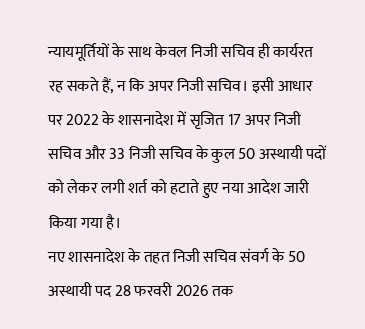न्यायमूर्तियों के साथ केवल निजी सचिव ही कार्यरत रह सकते हैं, न कि अपर निजी सचिव। इसी आधार पर 2022 के शासनादेश में सृजित 17 अपर निजी सचिव और 33 निजी सचिव के कुल 50 अस्थायी पदों को लेकर लगी शर्त को हटाते हुए नया आदेश जारी किया गया है।
नए शासनादेश के तहत निजी सचिव संवर्ग के 50 अस्थायी पद 28 फरवरी 2026 तक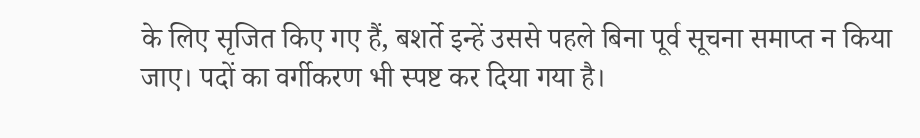के लिए सृजित किए गए हैं, बशर्ते इन्हें उससे पहले बिना पूर्व सूचना समाप्त न किया जाए। पदों का वर्गीकरण भी स्पष्ट कर दिया गया है।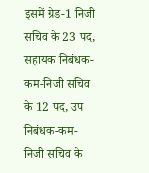इसमें ग्रेड-1 निजी सचिव के 23 पद, सहायक निबंधक-कम-निजी सचिव के 12 पद, उप निबंधक-कम-निजी सचिव के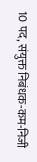10 पद, संयुक्त निबंधक-कम-निजी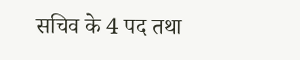सचिव के 4 पद तथा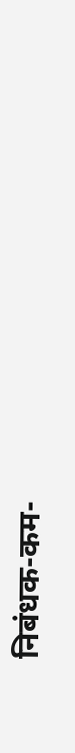निबंधक-कम-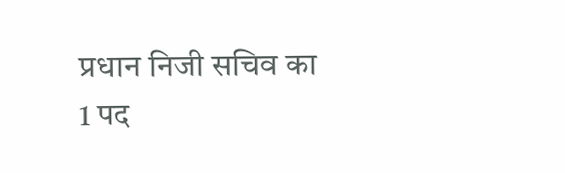प्रधान निजी सचिव का 1 पद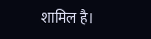शामिल है।